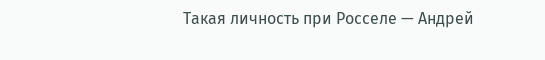Такая личность при Росселе — Андрей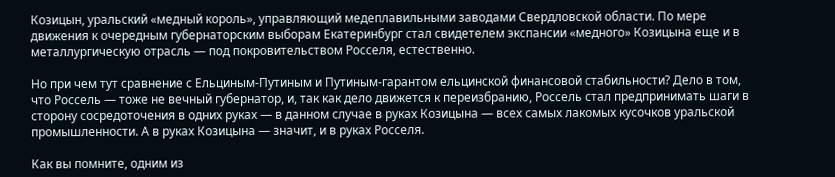Козицын, уральский «медный король», управляющий медеплавильными заводами Свердловской области. По мере движения к очередным губернаторским выборам Екатеринбург стал свидетелем экспансии «медного» Козицына еще и в металлургическую отрасль — под покровительством Росселя, естественно.

Но при чем тут сравнение с Ельциным-Путиным и Путиным-гарантом ельцинской финансовой стабильности? Дело в том, что Россель — тоже не вечный губернатор, и, так как дело движется к переизбранию, Россель стал предпринимать шаги в сторону сосредоточения в одних руках — в данном случае в руках Козицына — всех самых лакомых кусочков уральской промышленности. А в руках Козицына — значит, и в руках Росселя.

Как вы помните, одним из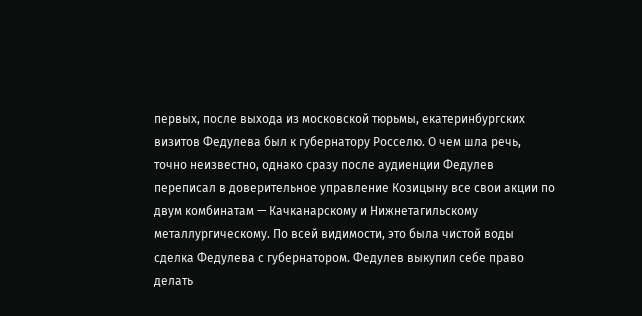первых, после выхода из московской тюрьмы, екатеринбургских визитов Федулева был к губернатору Росселю. О чем шла речь, точно неизвестно, однако сразу после аудиенции Федулев переписал в доверительное управление Козицыну все свои акции по двум комбинатам — Качканарскому и Нижнетагильскому металлургическому. По всей видимости, это была чистой воды сделка Федулева с губернатором. Федулев выкупил себе право делать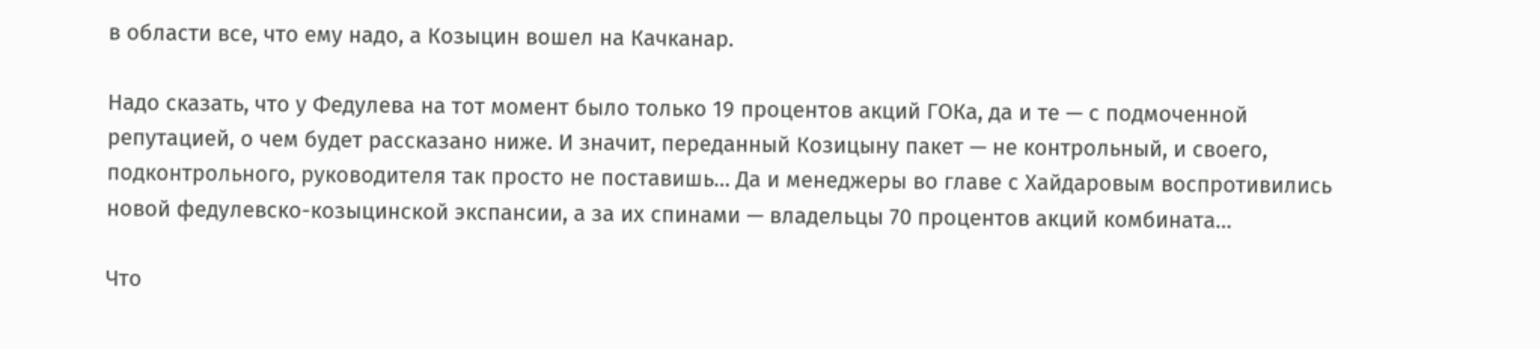в области все, что ему надо, а Козыцин вошел на Качканар.

Надо сказать, что у Федулева на тот момент было только 19 процентов акций ГОКа, да и те — с подмоченной репутацией, о чем будет рассказано ниже. И значит, переданный Козицыну пакет — не контрольный, и своего, подконтрольного, руководителя так просто не поставишь… Да и менеджеры во главе с Хайдаровым воспротивились новой федулевско-козыцинской экспансии, а за их спинами — владельцы 70 процентов акций комбината…

Что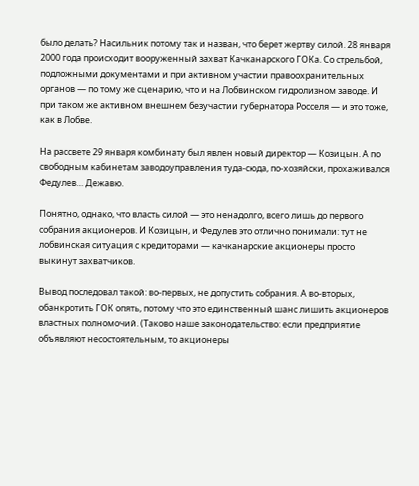было делать? Насильник потому так и назван, что берет жертву силой. 28 января 2000 года происходит вооруженный захват Качканарского ГОКа. Со стрельбой, подложными документами и при активном участии правоохранительных органов — по тому же сценарию, что и на Лобвинском гидролизном заводе. И при таком же активном внешнем безучастии губернатора Росселя — и это тоже, как в Лобве.

На рассвете 29 января комбинату был явлен новый директор — Козицын. А по свободным кабинетам заводоуправления туда-сюда, по-хозяйски, прохаживался Федулев… Дежавю.

Понятно, однако, что власть силой — это ненадолго, всего лишь до первого собрания акционеров. И Козицын, и Федулев это отлично понимали: тут не лобвинская ситуация с кредиторами — качканарские акционеры просто выкинут захватчиков.

Вывод последовал такой: во-первых, не допустить собрания. А во-вторых, обанкротить ГОК опять, потому что это единственный шанс лишить акционеров властных полномочий. (Таково наше законодательство: если предприятие объявляют несостоятельным, то акционеры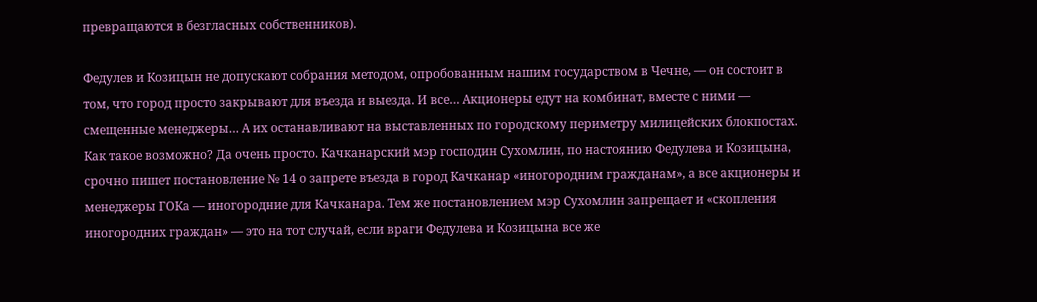превращаются в безгласных собственников).

Федулев и Козицын не допускают собрания методом, опробованным нашим государством в Чечне, — он состоит в том, что город просто закрывают для въезда и выезда. И все… Акционеры едут на комбинат, вместе с ними — смещенные менеджеры… А их останавливают на выставленных по городскому периметру милицейских блокпостах. Как такое возможно? Да очень просто. Качканарский мэр господин Сухомлин, по настоянию Федулева и Козицына, срочно пишет постановление № 14 о запрете въезда в город Качканар «иногородним гражданам», а все акционеры и менеджеры ГОКа — иногородние для Качканара. Тем же постановлением мэр Сухомлин запрещает и «скопления иногородних граждан» — это на тот случай, если враги Федулева и Козицына все же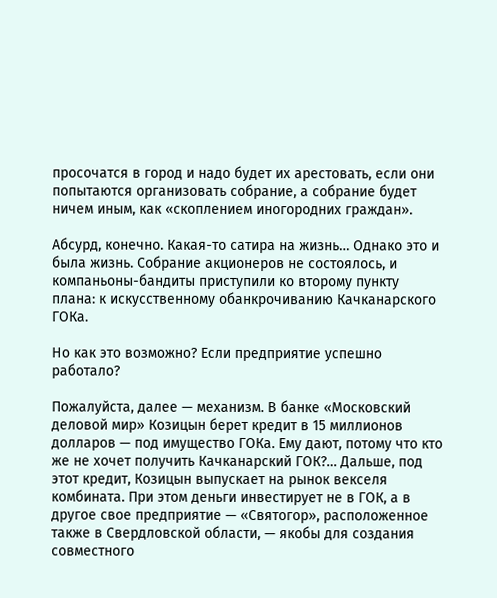просочатся в город и надо будет их арестовать, если они попытаются организовать собрание, а собрание будет ничем иным, как «скоплением иногородних граждан».

Абсурд, конечно. Какая-то сатира на жизнь… Однако это и была жизнь. Собрание акционеров не состоялось, и компаньоны-бандиты приступили ко второму пункту плана: к искусственному обанкрочиванию Качканарского ГОКа.

Но как это возможно? Если предприятие успешно работало?

Пожалуйста, далее — механизм. В банке «Московский деловой мир» Козицын берет кредит в 15 миллионов долларов — под имущество ГОКа. Ему дают, потому что кто же не хочет получить Качканарский ГОК?… Дальше, под этот кредит, Козицын выпускает на рынок векселя комбината. При этом деньги инвестирует не в ГОК, а в другое свое предприятие — «Святогор», расположенное также в Свердловской области, — якобы для создания совместного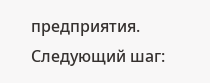предприятия. Следующий шаг: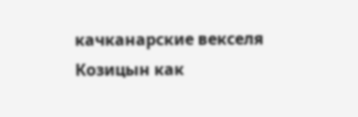качканарские векселя Козицын как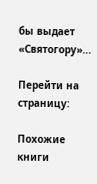бы выдает «Святогору»…

Перейти на страницу:

Похожие книги